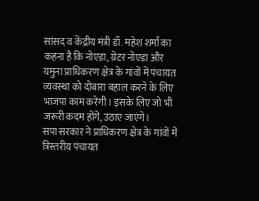सांसद व केंद्रीय मंत्री डॉ. महेश शर्मा का कहना है कि नोएडा, ग्रेटर नोएडा और यमुना प्राधिकरण क्षेत्र के गांवों में पंचायत व्यवस्था को दोबारा बहाल करने के लिए भाजपा काम करेगी। इसके लिए जो भी जरूरी कदम होंगे, उठाए जाएंगे।
सपा सरकार ने प्राधिकरण क्षेत्र के गांवों में त्रिस्तरीय पंचायत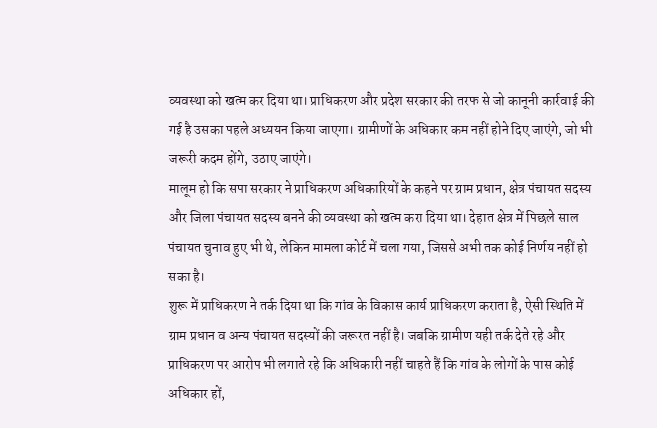व्यवस्था को खत्म कर दिया था। प्राधिकरण और प्रदेश सरकार की तरफ से जो कानूनी कार्रवाई की गई है उसका पहले अध्ययन किया जाएगा। ग्रामीणों के अधिकार कम नहीं होने दिए जाएंगे, जो भी जरूरी कदम होंगे, उठाए जाएंगे।
मालूम हो कि सपा सरकार ने प्राधिकरण अधिकारियों के कहने पर ग्राम प्रधान, क्षेत्र पंचायत सदस्य और जिला पंचायत सदस्य बनने की व्यवस्था को खत्म करा दिया था। देहात क्षेत्र में पिछले साल पंचायत चुनाव हुए भी थे, लेकिन मामला कोर्ट में चला गया, जिससे अभी तक कोई निर्णय नहीं हो सका है।
शुरू में प्राधिकरण ने तर्क दिया था कि गांव के विकास कार्य प्राधिकरण कराता है, ऐसी स्थिति में ग्राम प्रधान व अन्य पंचायत सदस्यों की जरूरत नहीं है। जबकि ग्रामीण यही तर्क देते रहे और प्राधिकरण पर आरोप भी लगाते रहे कि अधिकारी नहीं चाहते हैं कि गांव के लोगों के पास कोई अधिकार हों,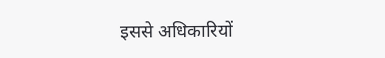इससे अधिकारियों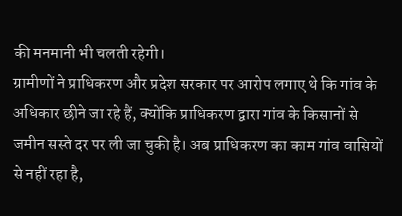की मनमानी भी चलती रहेगी।
ग्रामीणों ने प्राधिकरण और प्रदेश सरकार पर आरोप लगाए थे कि गांव के अधिकार छीने जा रहे हैं, क्योंकि प्राधिकरण द्वारा गांव के किसानों से जमीन सस्ते दर पर ली जा चुकी है। अब प्राधिकरण का काम गांव वासियों से नहीं रहा है,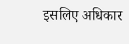इसलिए अधिकार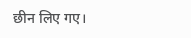छीन लिए गए।